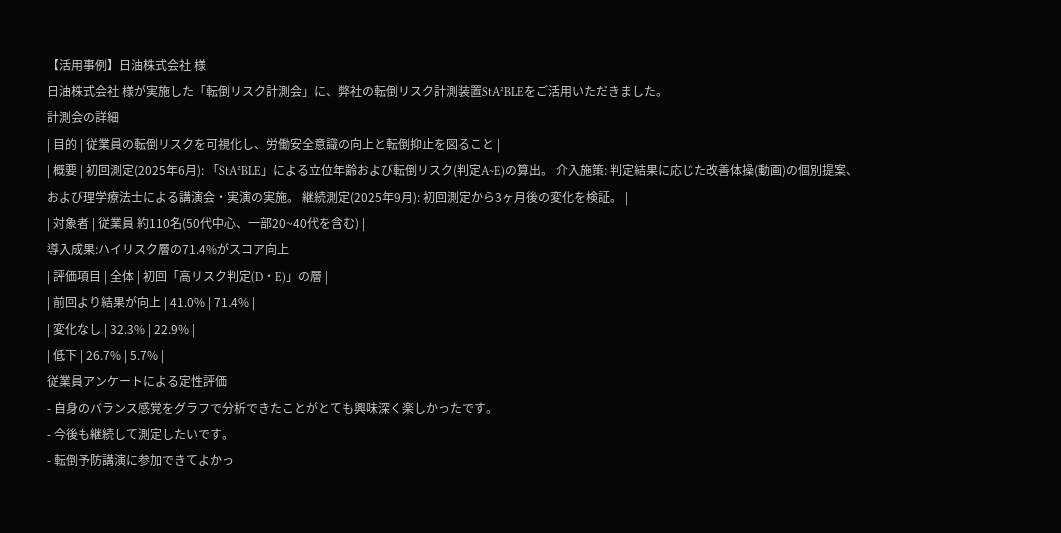【活用事例】日油株式会社 様
日油株式会社 様が実施した「転倒リスク計測会」に、弊社の転倒リスク計測装置StA²BLEをご活用いただきました。
計測会の詳細
| 目的 | 従業員の転倒リスクを可視化し、労働安全意識の向上と転倒抑止を図ること |
| 概要 | 初回測定(2025年6月): 「StA²BLE」による立位年齢および転倒リスク(判定A~E)の算出。 介入施策: 判定結果に応じた改善体操(動画)の個別提案、および理学療法士による講演会・実演の実施。 継続測定(2025年9月): 初回測定から3ヶ月後の変化を検証。 |
| 対象者 | 従業員 約110名(50代中心、一部20~40代を含む) |
導入成果:ハイリスク層の71.4%がスコア向上
| 評価項目 | 全体 | 初回「高リスク判定(D・E)」の層 |
| 前回より結果が向上 | 41.0% | 71.4% |
| 変化なし | 32.3% | 22.9% |
| 低下 | 26.7% | 5.7% |
従業員アンケートによる定性評価
- 自身のバランス感覚をグラフで分析できたことがとても興味深く楽しかったです。
- 今後も継続して測定したいです。
- 転倒予防講演に参加できてよかっ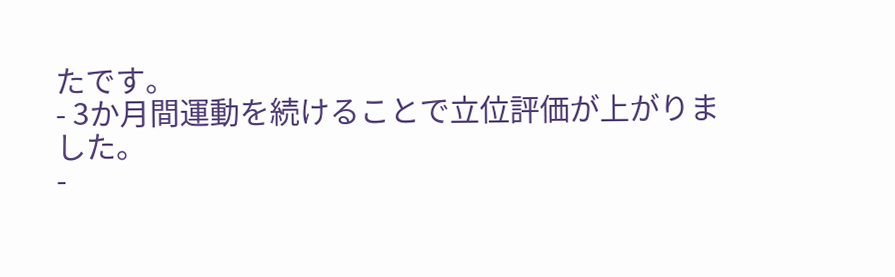たです。
- 3か月間運動を続けることで立位評価が上がりました。
-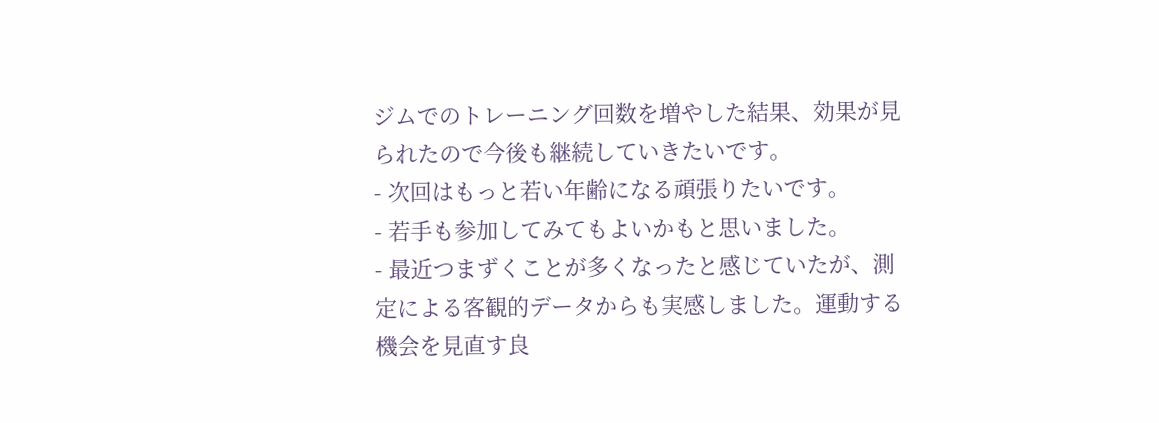ジムでのトレーニング回数を増やした結果、効果が見られたので今後も継続していきたいです。
- 次回はもっと若い年齢になる頑張りたいです。
- 若手も参加してみてもよいかもと思いました。
- 最近つまずくことが多くなったと感じていたが、測定による客観的データからも実感しました。運動する機会を見直す良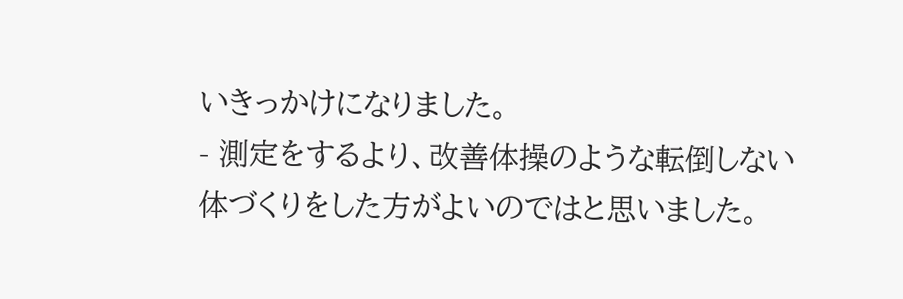いきっかけになりました。
- 測定をするより、改善体操のような転倒しない体づくりをした方がよいのではと思いました。